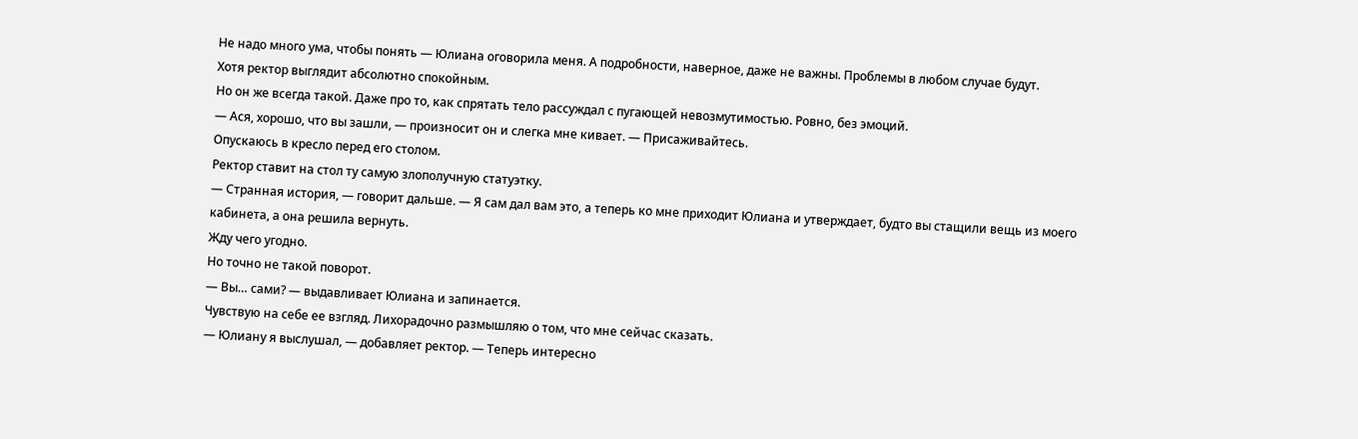Не надо много ума, чтобы понять — Юлиана оговорила меня. А подробности, наверное, даже не важны. Проблемы в любом случае будут.
Хотя ректор выглядит абсолютно спокойным.
Но он же всегда такой. Даже про то, как спрятать тело рассуждал с пугающей невозмутимостью. Ровно, без эмоций.
— Ася, хорошо, что вы зашли, — произносит он и слегка мне кивает. — Присаживайтесь.
Опускаюсь в кресло перед его столом.
Ректор ставит на стол ту самую злополучную статуэтку.
— Странная история, — говорит дальше. — Я сам дал вам это, а теперь ко мне приходит Юлиана и утверждает, будто вы стащили вещь из моего кабинета, а она решила вернуть.
Жду чего угодно.
Но точно не такой поворот.
— Вы… сами? — выдавливает Юлиана и запинается.
Чувствую на себе ее взгляд. Лихорадочно размышляю о том, что мне сейчас сказать.
— Юлиану я выслушал, — добавляет ректор. — Теперь интересно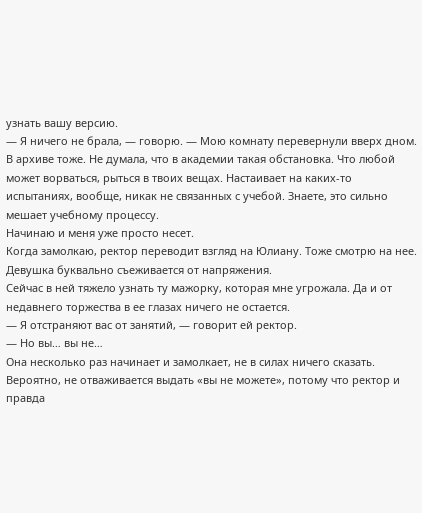узнать вашу версию.
— Я ничего не брала, — говорю. — Мою комнату перевернули вверх дном. В архиве тоже. Не думала, что в академии такая обстановка. Что любой может ворваться, рыться в твоих вещах. Настаивает на каких-то испытаниях, вообще, никак не связанных с учебой. Знаете, это сильно мешает учебному процессу.
Начинаю и меня уже просто несет.
Когда замолкаю, ректор переводит взгляд на Юлиану. Тоже смотрю на нее. Девушка буквально съеживается от напряжения.
Сейчас в ней тяжело узнать ту мажорку, которая мне угрожала. Да и от недавнего торжества в ее глазах ничего не остается.
— Я отстраняют вас от занятий, — говорит ей ректор.
— Но вы… вы не…
Она несколько раз начинает и замолкает, не в силах ничего сказать. Вероятно, не отваживается выдать «вы не можете», потому что ректор и правда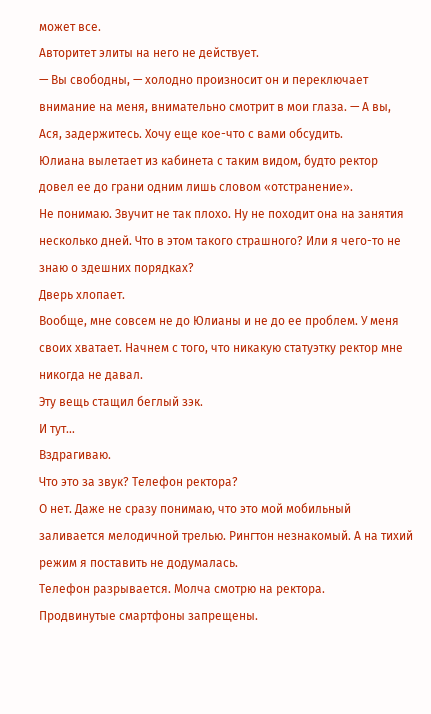может все.
Авторитет элиты на него не действует.
— Вы свободны, — холодно произносит он и переключает внимание на меня, внимательно смотрит в мои глаза. — А вы, Ася, задержитесь. Хочу еще кое-что с вами обсудить.
Юлиана вылетает из кабинета с таким видом, будто ректор довел ее до грани одним лишь словом «отстранение».
Не понимаю. Звучит не так плохо. Ну не походит она на занятия несколько дней. Что в этом такого страшного? Или я чего-то не знаю о здешних порядках?
Дверь хлопает.
Вообще, мне совсем не до Юлианы и не до ее проблем. У меня своих хватает. Начнем с того, что никакую статуэтку ректор мне никогда не давал.
Эту вещь стащил беглый зэк.
И тут…
Вздрагиваю.
Что это за звук? Телефон ректора?
О нет. Даже не сразу понимаю, что это мой мобильный заливается мелодичной трелью. Рингтон незнакомый. А на тихий режим я поставить не додумалась.
Телефон разрывается. Молча смотрю на ректора.
Продвинутые смартфоны запрещены.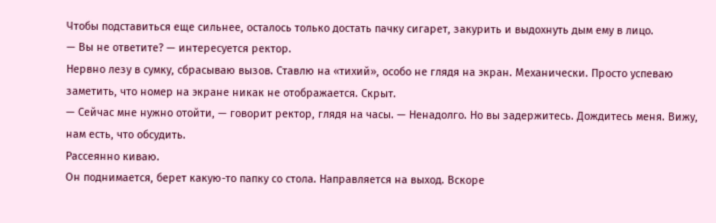Чтобы подставиться еще сильнее, осталось только достать пачку сигарет, закурить и выдохнуть дым ему в лицо.
— Вы не ответите? — интересуется ректор.
Нервно лезу в сумку, сбрасываю вызов. Ставлю на «тихий», особо не глядя на экран. Механически. Просто успеваю заметить, что номер на экране никак не отображается. Скрыт.
— Сейчас мне нужно отойти, — говорит ректор, глядя на часы. — Ненадолго. Но вы задержитесь. Дождитесь меня. Вижу, нам есть, что обсудить.
Рассеянно киваю.
Он поднимается, берет какую-то папку со стола. Направляется на выход. Вскоре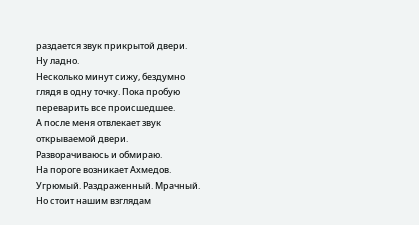раздается звук прикрытой двери.
Ну ладно.
Несколько минут сижу, бездумно глядя в одну точку. Пока пробую переварить все происшедшее.
А после меня отвлекает звук открываемой двери.
Разворачиваюсь и обмираю.
На пороге возникает Ахмедов. Угрюмый. Раздраженный. Мрачный. Но стоит нашим взглядам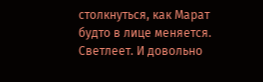столкнуться, как Марат будто в лице меняется. Светлеет. И довольно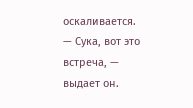оскаливается.
— Сука, вот это встреча, — выдает он.